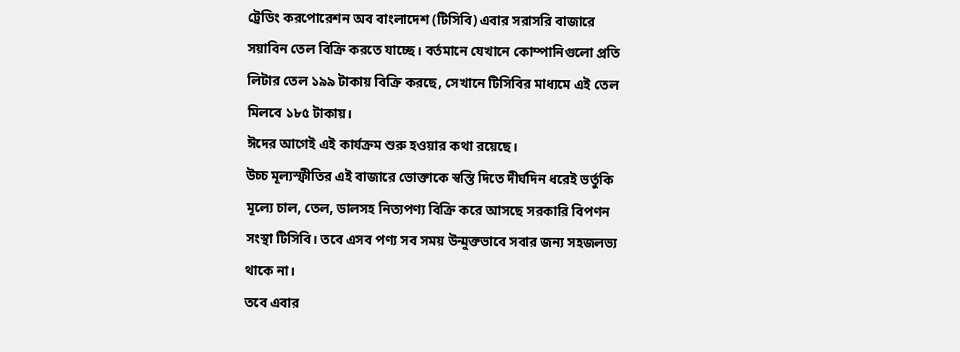ট্রেডিং করপোরেশন অব বাংলাদেশ (টিসিবি) এবার সরাসরি বাজারে সয়াবিন তেল বিক্রি করতে যাচ্ছে। বর্তমানে যেখানে কোম্পানিগুলো প্রতি লিটার তেল ১৯৯ টাকায় বিক্রি করছে, সেখানে টিসিবির মাধ্যমে এই তেল মিলবে ১৮৫ টাকায়।
ঈদের আগেই এই কার্যক্রম শুরু হওয়ার কথা রয়েছে।
উচ্চ মূল্যস্ফীতির এই বাজারে ভোক্তাকে স্বস্তি দিতে দীর্ঘদিন ধরেই ভর্তুকি মূল্যে চাল, তেল, ডালসহ নিত্যপণ্য বিক্রি করে আসছে সরকারি বিপণন সংস্থা টিসিবি। তবে এসব পণ্য সব সময় উন্মুক্তভাবে সবার জন্য সহজলভ্য থাকে না।
তবে এবার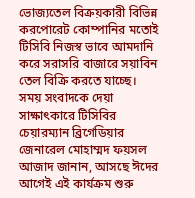ভোজ্যতেল বিক্রয়কারী বিভিন্ন করপোরেট কোম্পানির মতোই টিসিবি নিজস্ব ভাবে আমদানি করে সরাসরি বাজারে সয়াবিন তেল বিক্রি করতে যাচ্ছে। সময় সংবাদকে দেয়া সাক্ষাৎকারে টিসিবির চেয়ারম্যান ব্রিগেডিয়ার জেনারেল মোহাম্মদ ফয়সল আজাদ জানান, আসছে ঈদের আগেই এই কার্যক্রম শুরু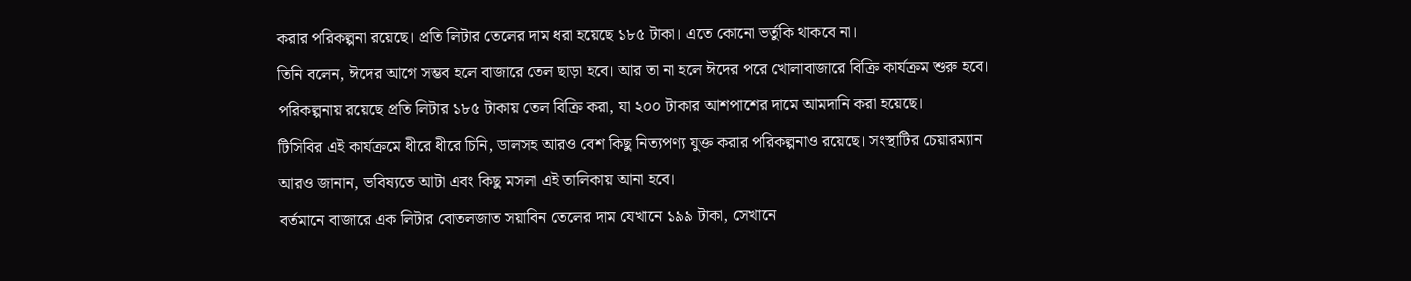করার পরিকল্পনা রয়েছে। প্রতি লিটার তেলের দাম ধরা হয়েছে ১৮৫ টাকা। এতে কোনো ভর্তুকি থাকবে না।
তিনি বলেন, ঈদের আগে সম্ভব হলে বাজারে তেল ছাড়া হবে। আর তা না হলে ঈদের পরে খোলাবাজারে বিক্রি কার্যক্রম শুরু হবে। পরিকল্পনায় রয়েছে প্রতি লিটার ১৮৫ টাকায় তেল বিক্রি করা, যা ২০০ টাকার আশপাশের দামে আমদানি করা হয়েছে।
টিসিবির এই কার্যক্রমে ধীরে ধীরে চিনি, ডালসহ আরও বেশ কিছু নিত্যপণ্য যুক্ত করার পরিকল্পনাও রয়েছে। সংস্থাটির চেয়ারম্যান আরও জানান, ভবিষ্যতে আটা এবং কিছু মসলা এই তালিকায় আনা হবে।
বর্তমানে বাজারে এক লিটার বোতলজাত সয়াবিন তেলের দাম যেখানে ১৯৯ টাকা, সেখানে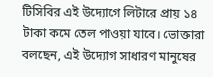টিসিবির এই উদ্যোগে লিটারে প্রায় ১৪ টাকা কমে তেল পাওয়া যাবে। ভোক্তারা বলছেন, এই উদ্যোগ সাধারণ মানুষের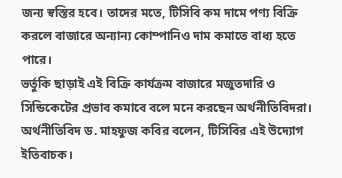জন্য স্বস্তির হবে। তাদের মতে, টিসিবি কম দামে পণ্য বিক্রি করলে বাজারে অন্যান্য কোম্পানিও দাম কমাতে বাধ্য হতে পারে।
ভর্তুকি ছাড়াই এই বিক্রি কার্যক্রম বাজারে মজুতদারি ও সিন্ডিকেটের প্রভাব কমাবে বলে মনে করছেন অর্থনীতিবিদরা। অর্থনীতিবিদ ড. মাহফুজ কবির বলেন, টিসিবির এই উদ্যোগ ইতিবাচক।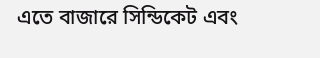এতে বাজারে সিন্ডিকেট এবং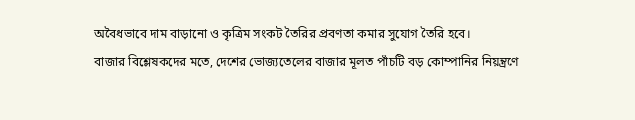অবৈধভাবে দাম বাড়ানো ও কৃত্রিম সংকট তৈরির প্রবণতা কমার সুযোগ তৈরি হবে।
বাজার বিশ্লেষকদের মতে, দেশের ভোজ্যতেলের বাজার মূলত পাঁচটি বড় কোম্পানির নিয়ন্ত্রণে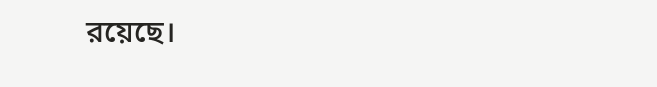রয়েছে।